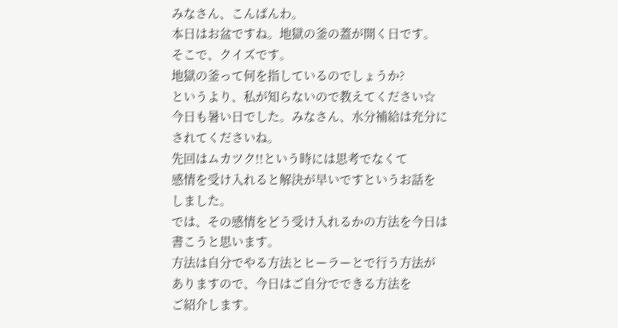みなさん、こんばんわ。
本日はお盆ですね。地獄の釜の蓋が開く日です。
そこで、クイズです。
地獄の釜って何を指しているのでしょうか?
というより、私が知らないので教えてください☆
今日も暑い日でした。みなさん、水分補給は充分に
されてくださいね。
先回はムカツク!!という時には思考でなくて
感情を受け入れると解決が早いですというお話を
しました。
では、その感情をどう受け入れるかの方法を今日は
書こうと思います。
方法は自分でやる方法とヒーラーとで行う方法が
ありますので、今日はご自分でできる方法を
ご紹介します。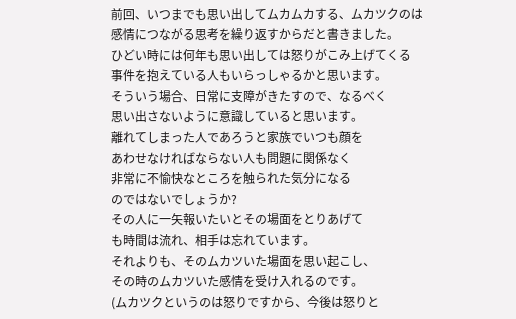前回、いつまでも思い出してムカムカする、ムカツクのは
感情につながる思考を繰り返すからだと書きました。
ひどい時には何年も思い出しては怒りがこみ上げてくる
事件を抱えている人もいらっしゃるかと思います。
そういう場合、日常に支障がきたすので、なるべく
思い出さないように意識していると思います。
離れてしまった人であろうと家族でいつも顔を
あわせなければならない人も問題に関係なく
非常に不愉快なところを触られた気分になる
のではないでしょうか?
その人に一矢報いたいとその場面をとりあげて
も時間は流れ、相手は忘れています。
それよりも、そのムカツいた場面を思い起こし、
その時のムカツいた感情を受け入れるのです。
(ムカツクというのは怒りですから、今後は怒りと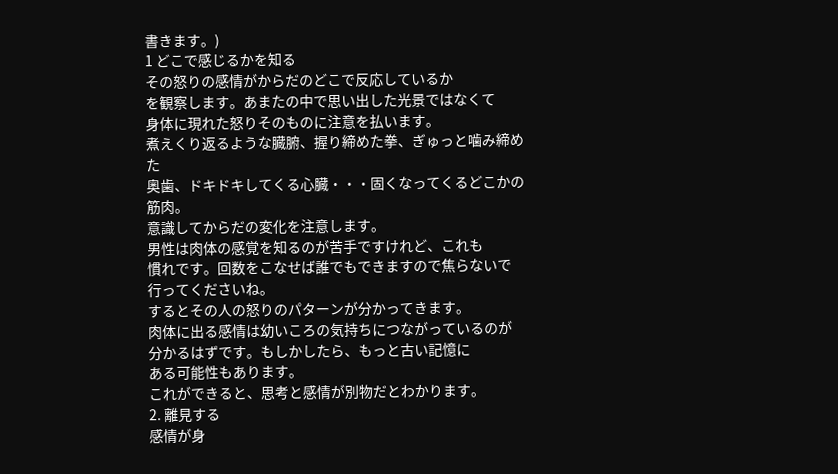書きます。)
1 どこで感じるかを知る
その怒りの感情がからだのどこで反応しているか
を観察します。あまたの中で思い出した光景ではなくて
身体に現れた怒りそのものに注意を払います。
煮えくり返るような臓腑、握り締めた拳、ぎゅっと噛み締めた
奥歯、ドキドキしてくる心臓・・・固くなってくるどこかの
筋肉。
意識してからだの変化を注意します。
男性は肉体の感覚を知るのが苦手ですけれど、これも
慣れです。回数をこなせば誰でもできますので焦らないで
行ってくださいね。
するとその人の怒りのパターンが分かってきます。
肉体に出る感情は幼いころの気持ちにつながっているのが
分かるはずです。もしかしたら、もっと古い記憶に
ある可能性もあります。
これができると、思考と感情が別物だとわかります。
2. 離見する
感情が身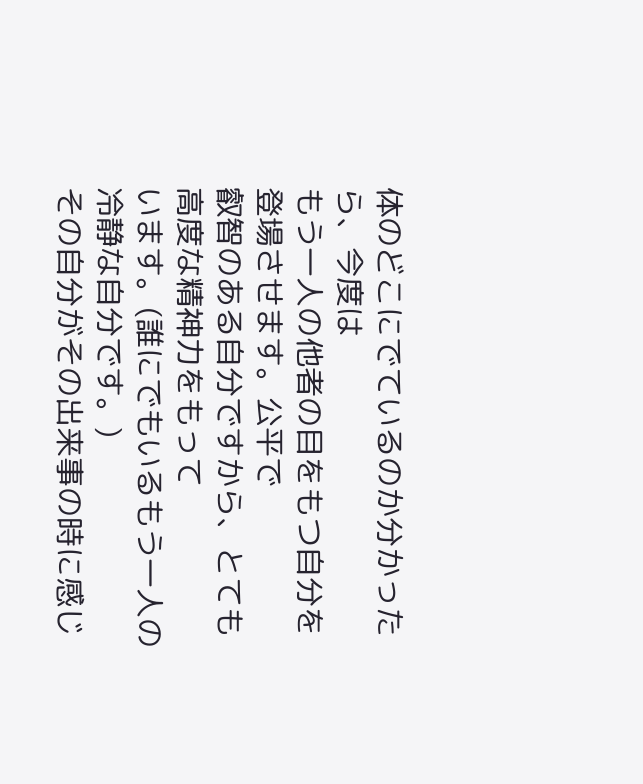体のどこにでているのか分かったら、今度は
もう一人の他者の目をもつ自分を登場させます。公平で
叡智のある自分ですから、とても高度な精神力をもって
います。(誰にでもいるもう一人の冷静な自分です。)
その自分がその出来事の時に感じ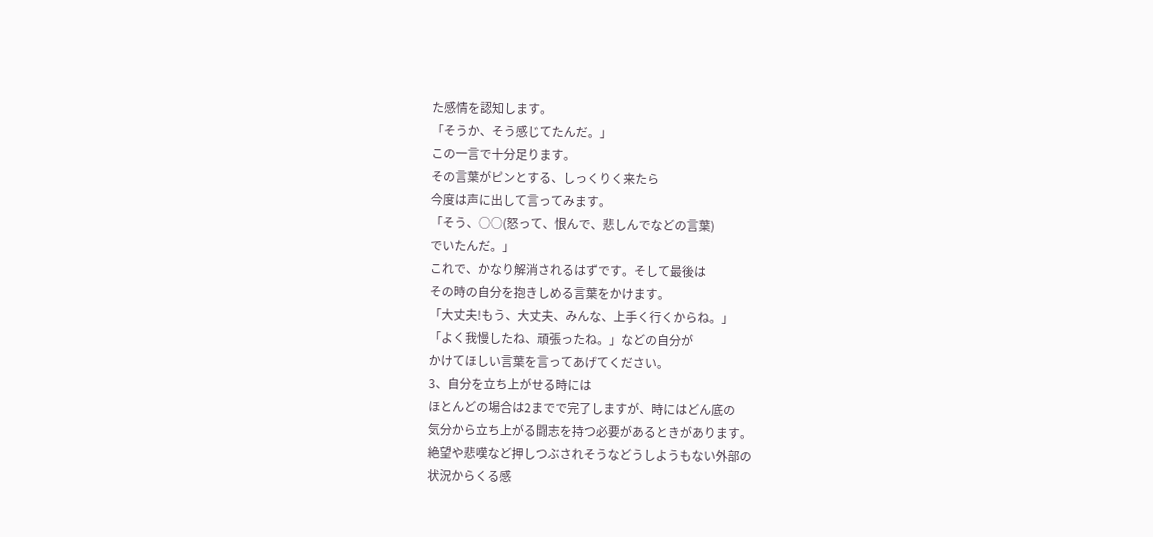た感情を認知します。
「そうか、そう感じてたんだ。」
この一言で十分足ります。
その言葉がピンとする、しっくりく来たら
今度は声に出して言ってみます。
「そう、○○(怒って、恨んで、悲しんでなどの言葉)
でいたんだ。」
これで、かなり解消されるはずです。そして最後は
その時の自分を抱きしめる言葉をかけます。
「大丈夫!もう、大丈夫、みんな、上手く行くからね。」
「よく我慢したね、頑張ったね。」などの自分が
かけてほしい言葉を言ってあげてください。
3、自分を立ち上がせる時には
ほとんどの場合は2までで完了しますが、時にはどん底の
気分から立ち上がる闘志を持つ必要があるときがあります。
絶望や悲嘆など押しつぶされそうなどうしようもない外部の
状況からくる感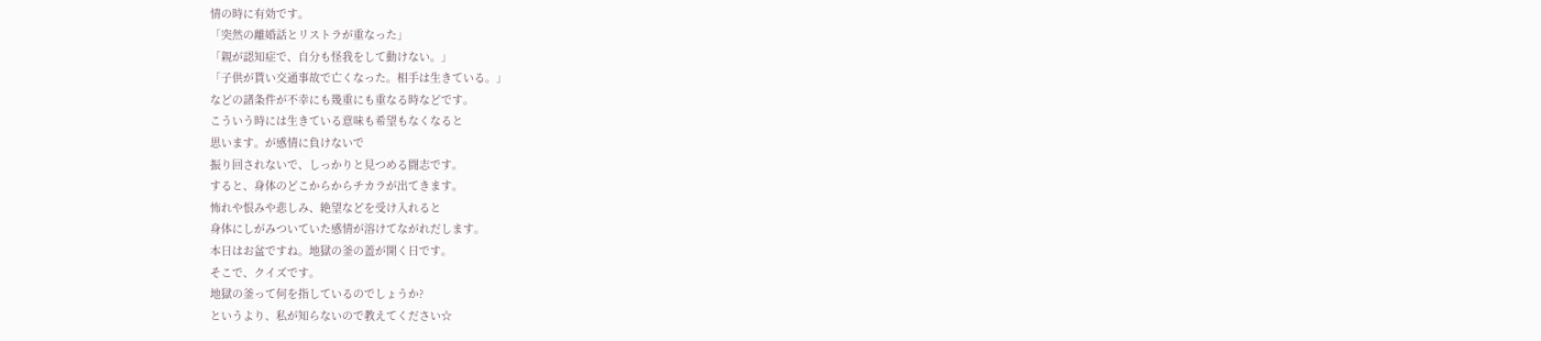情の時に有効です。
「突然の離婚話とリストラが重なった」
「親が認知症で、自分も怪我をして動けない。」
「子供が貰い交通事故で亡くなった。相手は生きている。」
などの諸条件が不幸にも幾重にも重なる時などです。
こういう時には生きている意味も希望もなくなると
思います。が感情に負けないで
振り回されないで、しっかりと見つめる闘志です。
すると、身体のどこからからチカラが出てきます。
怖れや恨みや悲しみ、絶望などを受け入れると
身体にしがみついていた感情が溶けてながれだします。
本日はお盆ですね。地獄の釜の蓋が開く日です。
そこで、クイズです。
地獄の釜って何を指しているのでしょうか?
というより、私が知らないので教えてください☆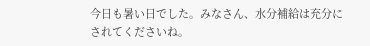今日も暑い日でした。みなさん、水分補給は充分に
されてくださいね。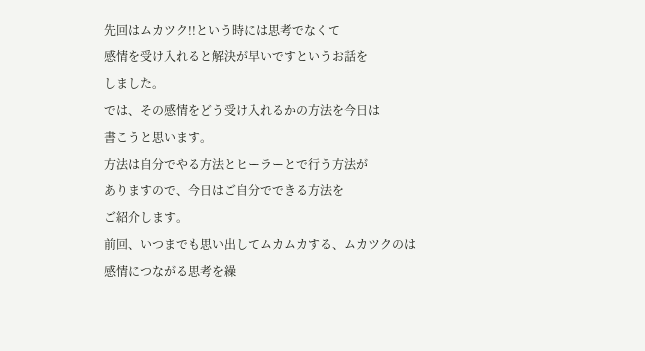先回はムカツク!!という時には思考でなくて
感情を受け入れると解決が早いですというお話を
しました。
では、その感情をどう受け入れるかの方法を今日は
書こうと思います。
方法は自分でやる方法とヒーラーとで行う方法が
ありますので、今日はご自分でできる方法を
ご紹介します。
前回、いつまでも思い出してムカムカする、ムカツクのは
感情につながる思考を繰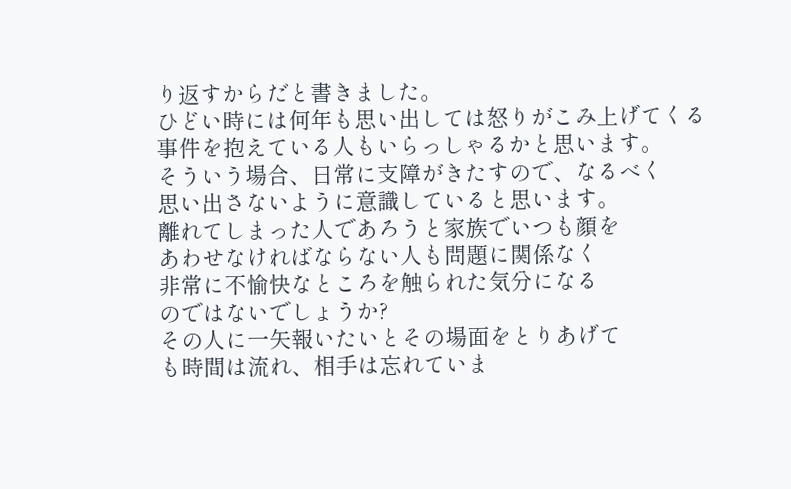り返すからだと書きました。
ひどい時には何年も思い出しては怒りがこみ上げてくる
事件を抱えている人もいらっしゃるかと思います。
そういう場合、日常に支障がきたすので、なるべく
思い出さないように意識していると思います。
離れてしまった人であろうと家族でいつも顔を
あわせなければならない人も問題に関係なく
非常に不愉快なところを触られた気分になる
のではないでしょうか?
その人に一矢報いたいとその場面をとりあげて
も時間は流れ、相手は忘れていま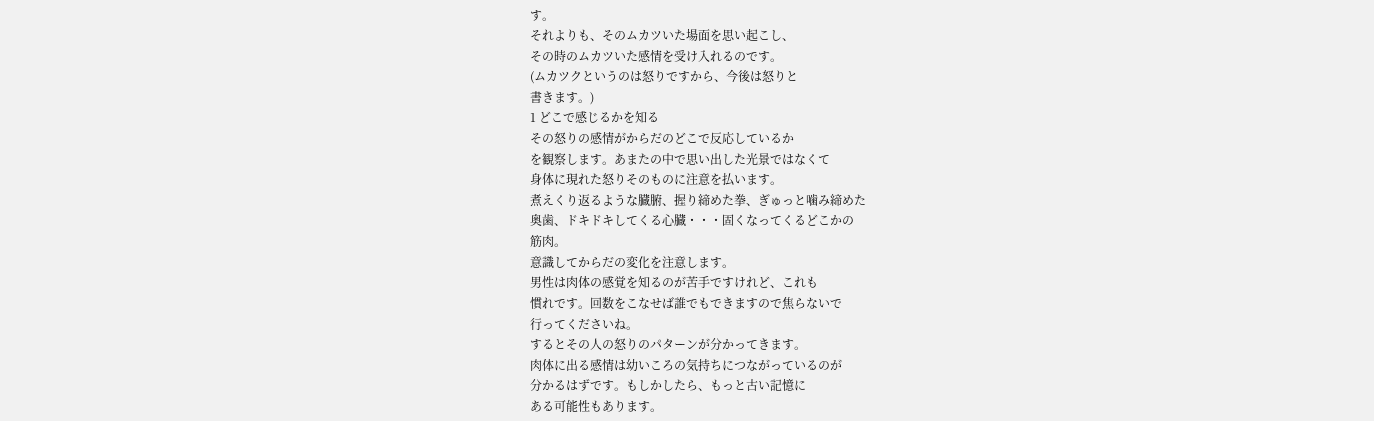す。
それよりも、そのムカツいた場面を思い起こし、
その時のムカツいた感情を受け入れるのです。
(ムカツクというのは怒りですから、今後は怒りと
書きます。)
1 どこで感じるかを知る
その怒りの感情がからだのどこで反応しているか
を観察します。あまたの中で思い出した光景ではなくて
身体に現れた怒りそのものに注意を払います。
煮えくり返るような臓腑、握り締めた拳、ぎゅっと噛み締めた
奥歯、ドキドキしてくる心臓・・・固くなってくるどこかの
筋肉。
意識してからだの変化を注意します。
男性は肉体の感覚を知るのが苦手ですけれど、これも
慣れです。回数をこなせば誰でもできますので焦らないで
行ってくださいね。
するとその人の怒りのパターンが分かってきます。
肉体に出る感情は幼いころの気持ちにつながっているのが
分かるはずです。もしかしたら、もっと古い記憶に
ある可能性もあります。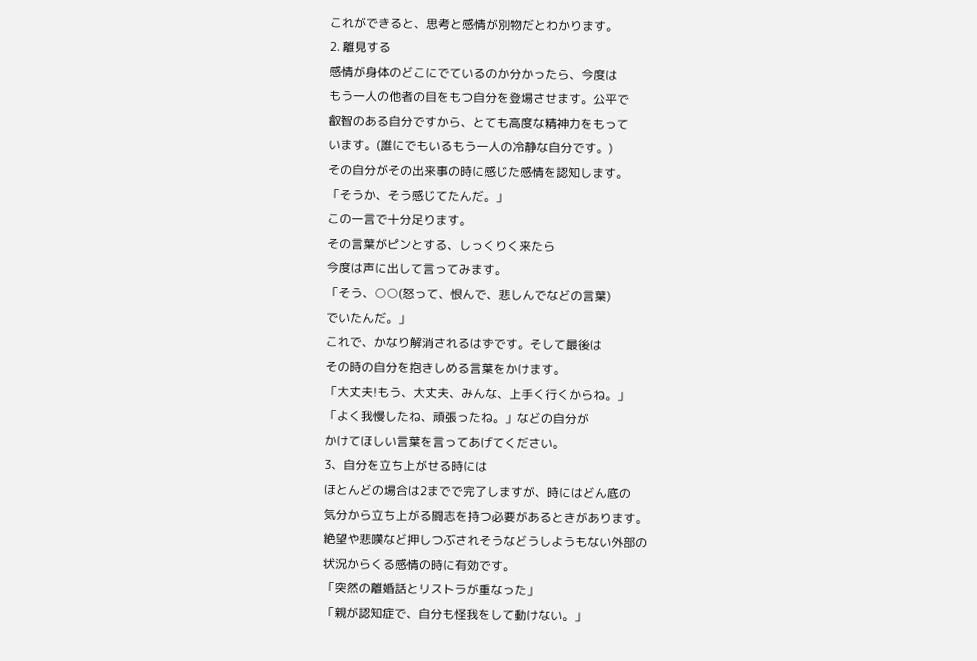これができると、思考と感情が別物だとわかります。
2. 離見する
感情が身体のどこにでているのか分かったら、今度は
もう一人の他者の目をもつ自分を登場させます。公平で
叡智のある自分ですから、とても高度な精神力をもって
います。(誰にでもいるもう一人の冷静な自分です。)
その自分がその出来事の時に感じた感情を認知します。
「そうか、そう感じてたんだ。」
この一言で十分足ります。
その言葉がピンとする、しっくりく来たら
今度は声に出して言ってみます。
「そう、○○(怒って、恨んで、悲しんでなどの言葉)
でいたんだ。」
これで、かなり解消されるはずです。そして最後は
その時の自分を抱きしめる言葉をかけます。
「大丈夫!もう、大丈夫、みんな、上手く行くからね。」
「よく我慢したね、頑張ったね。」などの自分が
かけてほしい言葉を言ってあげてください。
3、自分を立ち上がせる時には
ほとんどの場合は2までで完了しますが、時にはどん底の
気分から立ち上がる闘志を持つ必要があるときがあります。
絶望や悲嘆など押しつぶされそうなどうしようもない外部の
状況からくる感情の時に有効です。
「突然の離婚話とリストラが重なった」
「親が認知症で、自分も怪我をして動けない。」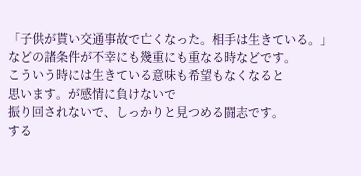「子供が貰い交通事故で亡くなった。相手は生きている。」
などの諸条件が不幸にも幾重にも重なる時などです。
こういう時には生きている意味も希望もなくなると
思います。が感情に負けないで
振り回されないで、しっかりと見つめる闘志です。
する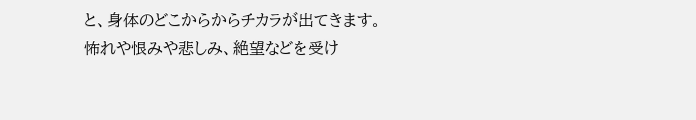と、身体のどこからからチカラが出てきます。
怖れや恨みや悲しみ、絶望などを受け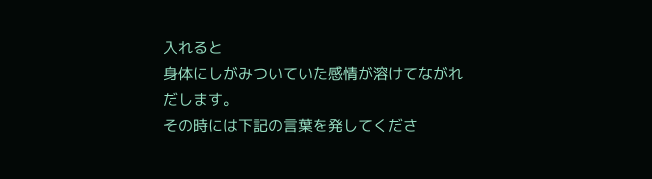入れると
身体にしがみついていた感情が溶けてながれだします。
その時には下記の言葉を発してくださ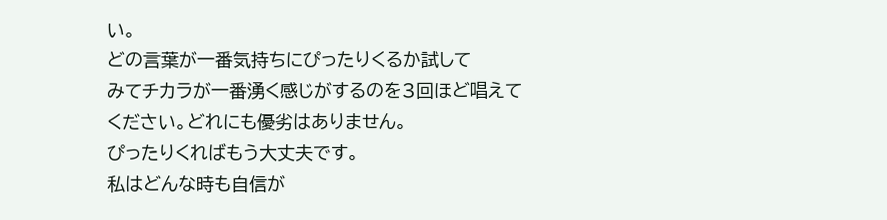い。
どの言葉が一番気持ちにぴったりくるか試して
みてチカラが一番湧く感じがするのを3回ほど唱えて
ください。どれにも優劣はありません。
ぴったりくればもう大丈夫です。
私はどんな時も自信が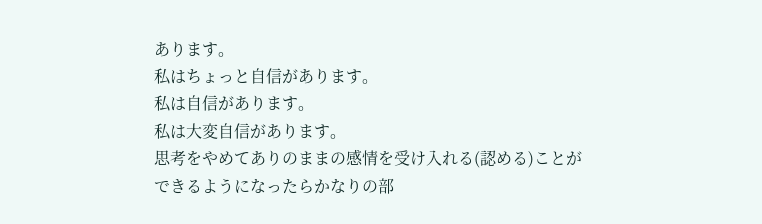あります。
私はちょっと自信があります。
私は自信があります。
私は大変自信があります。
思考をやめてありのままの感情を受け入れる(認める)ことが
できるようになったらかなりの部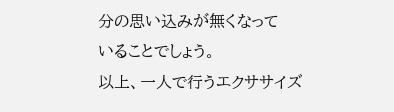分の思い込みが無くなって
いることでしょう。
以上、一人で行うエクササイズ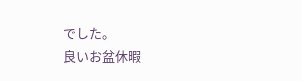でした。
良いお盆休暇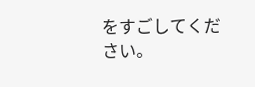をすごしてください。